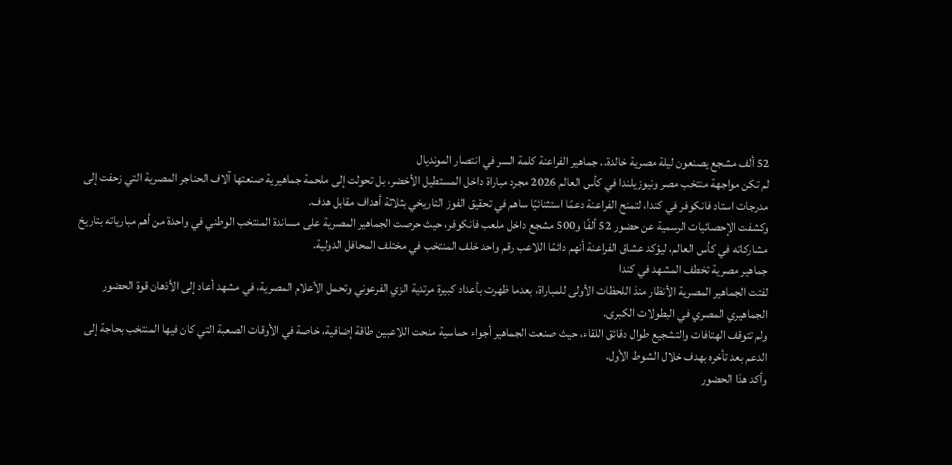52 ألف مشجع يصنعون ليلة مصرية خالدة.. جماهير الفراعنة كلمة السر في انتصار المونديال
لم تكن مواجهة منتخب مصر ونيوزيلندا في كأس العالم 2026 مجرد مباراة داخل المستطيل الأخضر، بل تحولت إلى ملحمة جماهيرية صنعتها آلاف الحناجر المصرية التي زحفت إلى مدرجات استاد فانكوفر في كندا، لتمنح الفراعنة دعمًا استثنائيًا ساهم في تحقيق الفوز التاريخي بثلاثة أهداف مقابل هدف.
وكشفت الإحصائيات الرسمية عن حضور 52 ألفًا و500 مشجع داخل ملعب فانكوفر، حيث حرصت الجماهير المصرية على مساندة المنتخب الوطني في واحدة من أهم مبارياته بتاريخ مشاركاته في كأس العالم، ليؤكد عشاق الفراعنة أنهم دائمًا اللاعب رقم واحد خلف المنتخب في مختلف المحافل الدولية.
جماهير مصرية تخطف المشهد في كندا
لفتت الجماهير المصرية الأنظار منذ اللحظات الأولى للمباراة، بعدما ظهرت بأعداد كبيرة مرتدية الزي الفرعوني وتحمل الأعلام المصرية، في مشهد أعاد إلى الأذهان قوة الحضور الجماهيري المصري في البطولات الكبرى.
ولم تتوقف الهتافات والتشجيع طوال دقائق اللقاء، حيث صنعت الجماهير أجواء حماسية منحت اللاعبين طاقة إضافية، خاصة في الأوقات الصعبة التي كان فيها المنتخب بحاجة إلى الدعم بعد تأخره بهدف خلال الشوط الأول.
وأكد هذا الحضور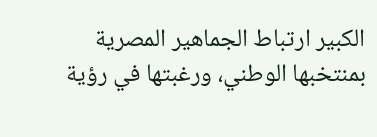الكبير ارتباط الجماهير المصرية بمنتخبها الوطني، ورغبتها في رؤية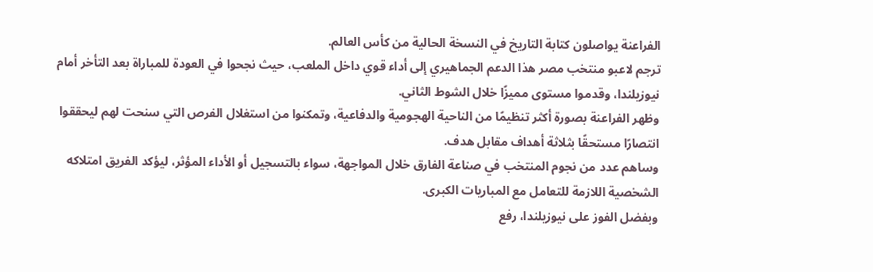الفراعنة يواصلون كتابة التاريخ في النسخة الحالية من كأس العالم.
ترجم لاعبو منتخب مصر هذا الدعم الجماهيري إلى أداء قوي داخل الملعب، حيث نجحوا في العودة للمباراة بعد التأخر أمام نيوزيلندا، وقدموا مستوى مميزًا خلال الشوط الثاني.
وظهر الفراعنة بصورة أكثر تنظيمًا من الناحية الهجومية والدفاعية، وتمكنوا من استغلال الفرص التي سنحت لهم ليحققوا انتصارًا مستحقًا بثلاثة أهداف مقابل هدف.
وساهم عدد من نجوم المنتخب في صناعة الفارق خلال المواجهة، سواء بالتسجيل أو الأداء المؤثر، ليؤكد الفريق امتلاكه الشخصية اللازمة للتعامل مع المباريات الكبرى.
وبفضل الفوز على نيوزيلندا، رفع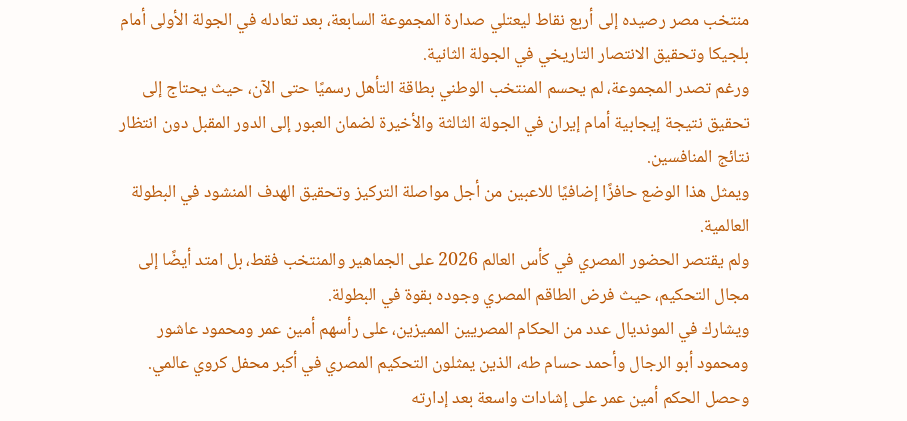منتخب مصر رصيده إلى أربع نقاط ليعتلي صدارة المجموعة السابعة، بعد تعادله في الجولة الأولى أمام بلجيكا وتحقيق الانتصار التاريخي في الجولة الثانية.
ورغم تصدر المجموعة، لم يحسم المنتخب الوطني بطاقة التأهل رسميًا حتى الآن، حيث يحتاج إلى تحقيق نتيجة إيجابية أمام إيران في الجولة الثالثة والأخيرة لضمان العبور إلى الدور المقبل دون انتظار نتائج المنافسين.
ويمثل هذا الوضع حافزًا إضافيًا للاعبين من أجل مواصلة التركيز وتحقيق الهدف المنشود في البطولة العالمية.
ولم يقتصر الحضور المصري في كأس العالم 2026 على الجماهير والمنتخب فقط، بل امتد أيضًا إلى مجال التحكيم، حيث فرض الطاقم المصري وجوده بقوة في البطولة.
ويشارك في المونديال عدد من الحكام المصريين المميزين، على رأسهم أمين عمر ومحمود عاشور ومحمود أبو الرجال وأحمد حسام طه، الذين يمثلون التحكيم المصري في أكبر محفل كروي عالمي.
وحصل الحكم أمين عمر على إشادات واسعة بعد إدارته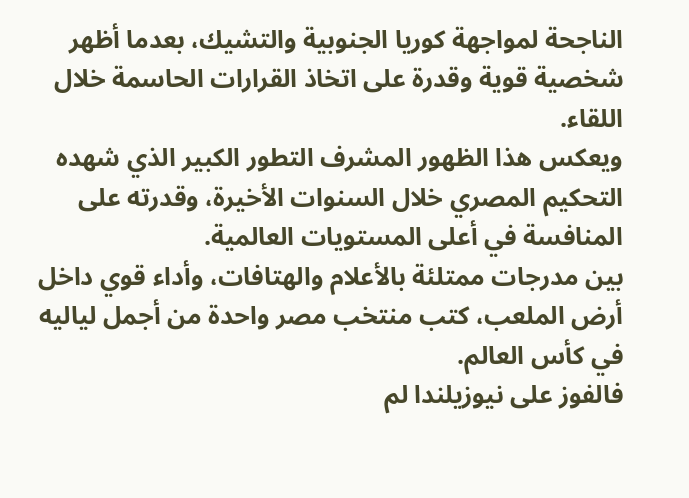الناجحة لمواجهة كوريا الجنوبية والتشيك، بعدما أظهر شخصية قوية وقدرة على اتخاذ القرارات الحاسمة خلال اللقاء.
ويعكس هذا الظهور المشرف التطور الكبير الذي شهده التحكيم المصري خلال السنوات الأخيرة، وقدرته على المنافسة في أعلى المستويات العالمية.
بين مدرجات ممتلئة بالأعلام والهتافات، وأداء قوي داخل أرض الملعب، كتب منتخب مصر واحدة من أجمل لياليه في كأس العالم.
فالفوز على نيوزيلندا لم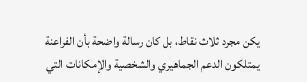يكن مجرد ثلاث نقاط، بل كان رسالة واضحة بأن الفراعنة يمتلكون الدعم الجماهيري والشخصية والإمكانات التي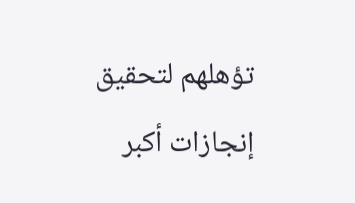تؤهلهم لتحقيق إنجازات أكبر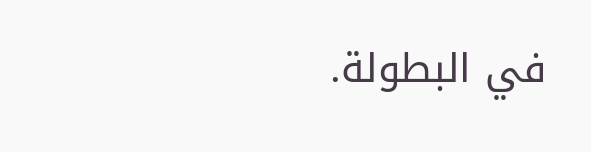في البطولة.